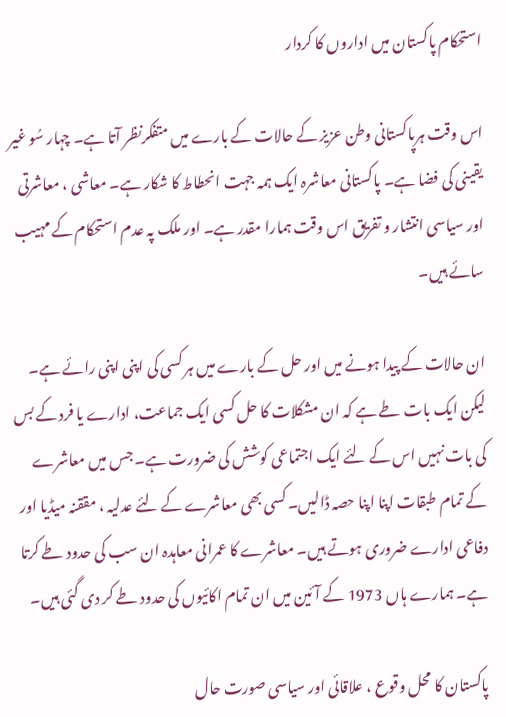استحکام پاکستان میں اداروں کا کردار

اس وقت ہرپاکستانی وطن عزیز کے حالات کے بارے میں متفکرنظر آتا ہے۔ چہار سُو غیر یقینی کی فضا ہے۔ پاکستانی معاشرہ ایک ہمہ جہت انحطاط کا شکار ہے۔ معاشی ، معاشرتی اور سیاسی انتشار و تفریق اس وقت ہمارا مقدر ہے۔ اور ملک پہ عدم استحکام کے مہیب سائے ہیں۔

ان حالات کے پیدا ہونے میں اور حل کے بارے میں ہر کسی کی اپنی اپنی رائے ہے۔ لیکن ایک بات طے ہے کہ ان مشکلات کا حل کسی ایک جماعت، ادارے یا فرد کے بس کی بات نہیں اس کے لئے ایک اجتماعی کوشش کی ضرورت ہے۔ جس میں معاشرے کے تمام طبقات اپنا اپنا حصہ ڈالیں۔ کسی بھی معاشرے کے لئے عدلیہ ، مققنہ میڈیا اور دفاعی ادارے ضروری ہوتے ہیں۔ معاشرے کا عمرانی معاہدہ ان سب کی حدود طے کرتا ہے۔ ہمارے ہاں 1973 کے آئین میں ان تمام اکائیوں کی حدود طے کر دی گئی ہیں۔

پاکستان کا محل وقوع ، علاقائی اور سیاسی صورت حال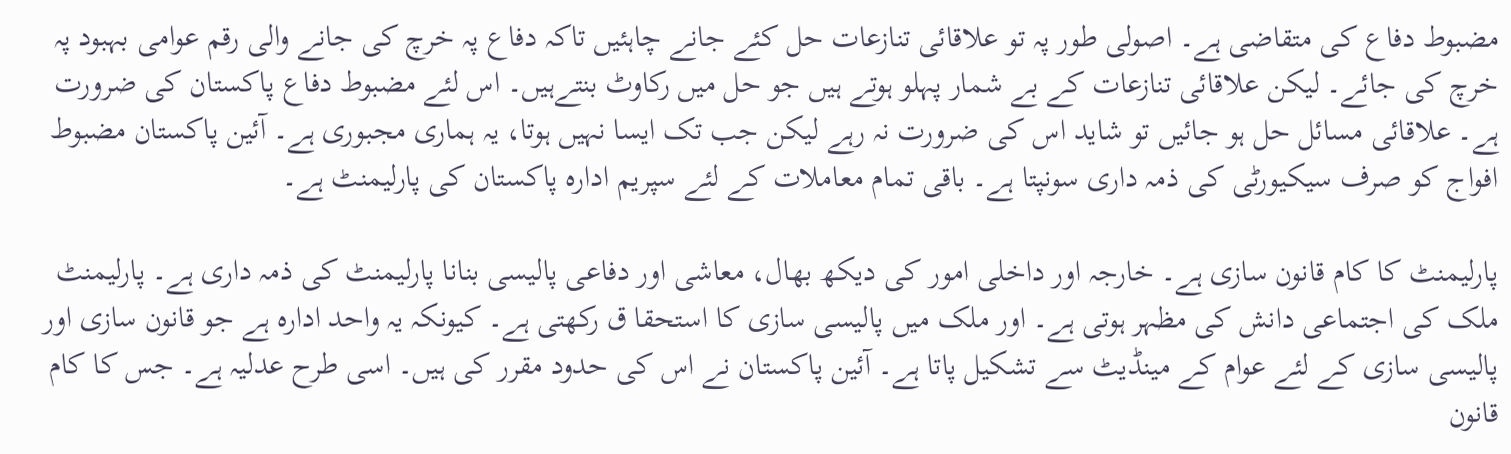مضبوط دفاع کی متقاضی ہے۔ اصولی طور پہ تو علاقائی تنازعات حل کئے جانے چاہئیں تاکہ دفاع پہ خرچ کی جانے والی رقم عوامی بہبود پہ خرچ کی جائے۔ لیکن علاقائی تنازعات کے بے شمار پہلو ہوتے ہیں جو حل میں رکاوٹ بنتےہیں۔ اس لئے مضبوط دفاع پاکستان کی ضرورت ہے۔ علاقائی مسائل حل ہو جائیں تو شاید اس کی ضرورت نہ رہے لیکن جب تک ایسا نہیں ہوتا، یہ ہماری مجبوری ہے۔ آئین پاکستان مضبوط افواج کو صرف سیکیورٹی کی ذمہ داری سونپتا ہے۔ باقی تمام معاملات کے لئے سپریم ادارہ پاکستان کی پارلیمنٹ ہے۔

پارلیمنٹ کا کام قانون سازی ہے۔ خارجہ اور داخلی امور کی دیکھ بھال، معاشی اور دفاعی پالیسی بنانا پارلیمنٹ کی ذمہ داری ہے۔ پارلیمنٹ ملک کی اجتماعی دانش کی مظہر ہوتی ہے۔ اور ملک میں پالیسی سازی کا استحقا ق رکھتی ہے۔ کیونکہ یہ واحد ادارہ ہے جو قانون سازی اور پالیسی سازی کے لئے عوام کے مینڈیٹ سے تشکیل پاتا ہے۔ آئین پاکستان نے اس کی حدود مقرر کی ہیں۔ اسی طرح عدلیہ ہے۔ جس کا کام قانون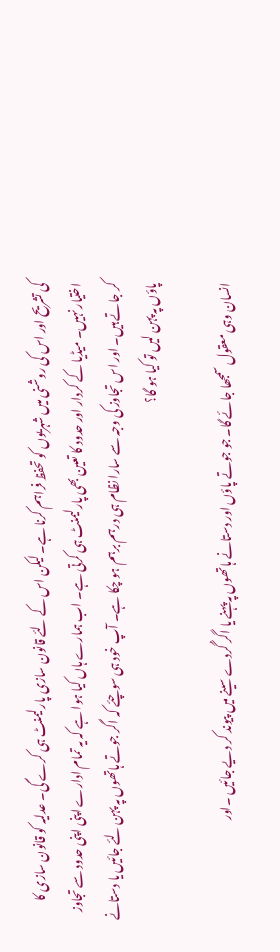کی تشریح اور اس کی روشنی میں شہریوں کو تحفظ فراہم کرنا ہے۔ لیکن اس کے لئے قانون سازی پارلیمنٹ ہی کرے گی۔ عدلیہ کو قانون سازی کا اختیار نہیں۔ میڈیا کے کردار اور حدود کا تعین بھی پارلیمنٹ ہی کرتی ہے۔ اب ہمارے ہاں کیا ہوا ہے کہ یہ تمام ادارے اپنی اپنی حدود سے تجاوز کر جاتے ہیں۔ اور اس تجاوز کی وجہ سے سارا نظام ہی درہم برہم ہو چکا ہے۔ آپ خود ہی سوچئے کہ اگر جوتے ہاتھوں پہ پہن لئے جائیں یا دستانے پاؤں پہ پہن لیں تو کیا ہو گا؟

انسان وہی معقول سمجھا جائے گا۔ جو جوتے پاؤں اور دستانے ہاتھوں پہ پہنے یا اگر گُردے سینے میں پیوند کر دیے جائیں ۔اور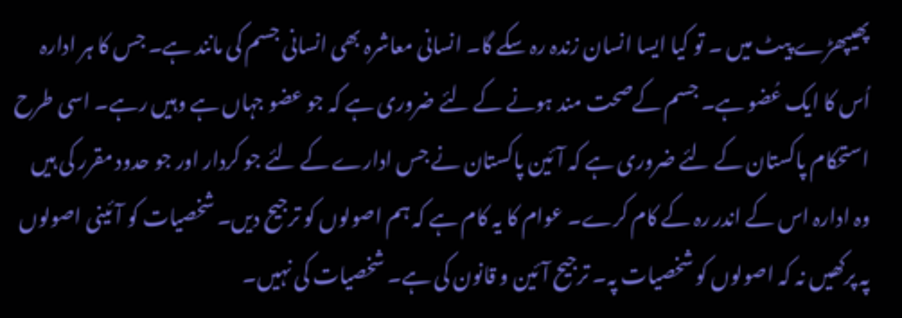پھیپھڑے پیٹ میں ۔ تو کیا ایسا انسان زندہ رہ سکے گا۔ انسانی معاشرہ بھی انسانی جسم کی مانند ہے۔ جس کا ہر ادارہ اُس کا ایک عُضو ہے۔ جسم کےصحت مند ہونے کے لئے ضروری ہے کہ جو عضو جہاں ہے وہیں رہے۔ اسی طرح استحکام پاکستان کے لئے ضروری ہے کہ آئین پاکستان نے جس ادارے کے لئے جو کردار اور جو حدود مقرر کی ہیں وہ ادارہ اس کے اندر رہ کے کام کرے۔ عوام کا یہ کام ہے کہ ہم اصولوں کو ترجیح دیں۔ شخصیات کو آئینی اصولوں پہ پرکھیں نہ کہ اصولوں کو شخصیات پہ۔ ترجیح آئین و قانون کی ہے۔ شخصیات کی نہیں۔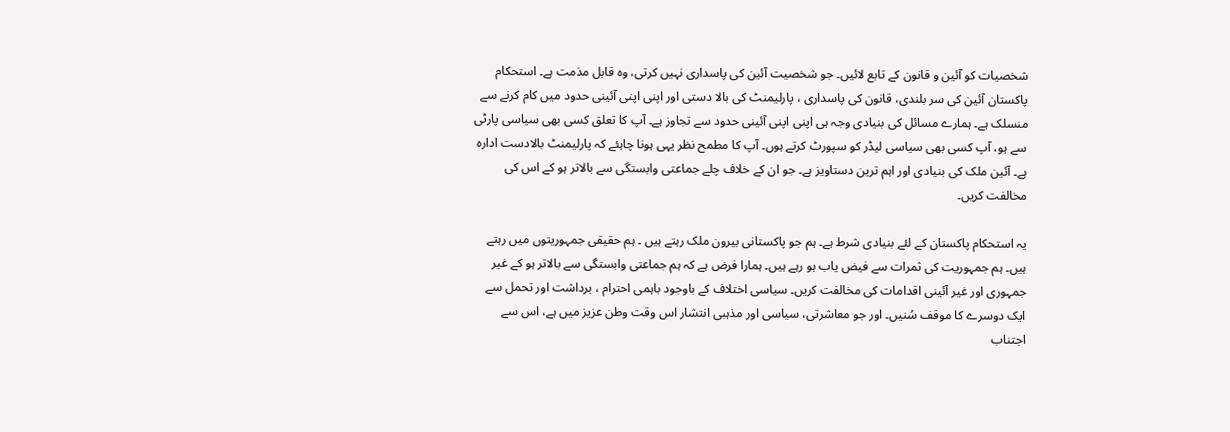شخصیات کو آئین و قانون کے تابع لائیں۔ جو شخصیت آئین کی پاسداری نہیں کرتی، وہ قابل مذمت ہے۔ استحکام پاکستان آئین کی سر بلندی، قانون کی پاسداری ، پارلیمنٹ کی بالا دستی اور اپنی اپنی آئینی حدود میں کام کرنے سے منسلک ہے۔ ہمارے مسائل کی بنیادی وجہ ہی اپنی اپنی آئینی حدود سے تجاوز ہے۔ آپ کا تعلق کسی بھی سیاسی پارٹی سے ہو، آپ کسی بھی سیاسی لیڈر کو سپورٹ کرتے ہوں۔ آپ کا مطمح نظر یہی ہونا چاہئے کہ پارلیمنٹ بالادست ادارہ ہے۔ آئین ملک کی بنیادی اور اہم ترین دستاویز ہے۔ جو ان کے خلاف چلے جماعتی وابستگی سے بالاتر ہو کے اس کی مخالفت کریں۔

یہ استحکام پاکستان کے لئے بنیادی شرط ہے۔ ہم جو پاکستانی بیرون ملک رہتے ہیں ۔ ہم حقیقی جمہوریتوں میں رہتے ہیں۔ ہم جمہوریت کی ثمرات سے فیض یاب ہو رہے ہیں۔ ہمارا فرض ہے کہ ہم جماعتی وابستگی سے بالاتر ہو کے غیر جمہوری اور غیر آئینی اقدامات کی مخالفت کریں۔ سیاسی اختلاف کے باوجود باہمی احترام ، برداشت اور تحمل سے ایک دوسرے کا موقف سُنیں۔ اور جو معاشرتی، سیاسی اور مذہبی انتشار اس وقت وطن عزیز میں ہے، اس سے اجتناب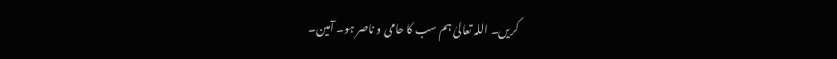کریں۔ اللہ تعالیٰ ہم سب کا حامی و ناصر ہو۔ آمین۔